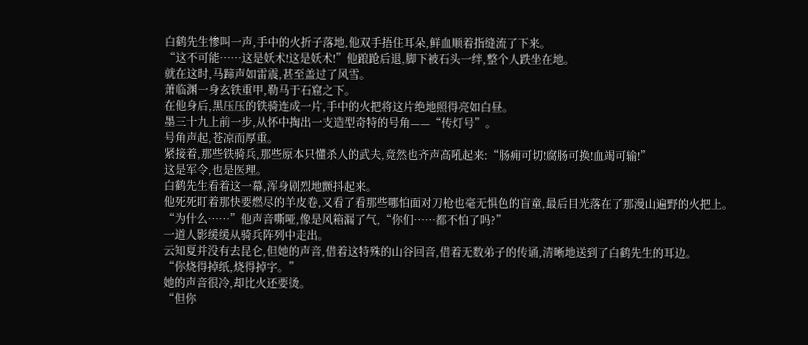白鹤先生惨叫一声,手中的火折子落地,他双手捂住耳朵,鲜血顺着指缝流了下来。
“这不可能……这是妖术!这是妖术!”他踉跄后退,脚下被石头一绊,整个人跌坐在地。
就在这时,马蹄声如雷震,甚至盖过了风雪。
萧临渊一身玄铁重甲,勒马于石窟之下。
在他身后,黑压压的铁骑连成一片,手中的火把将这片绝地照得亮如白昼。
墨三十九上前一步,从怀中掏出一支造型奇特的号角——“传灯号”。
号角声起,苍凉而厚重。
紧接着,那些铁骑兵,那些原本只懂杀人的武夫,竟然也齐声高吼起来:“肠痈可切!腐肠可换!血竭可输!”
这是军令,也是医理。
白鹤先生看着这一幕,浑身剧烈地颤抖起来。
他死死盯着那快要燃尽的羊皮卷,又看了看那些哪怕面对刀枪也毫无惧色的盲童,最后目光落在了那漫山遍野的火把上。
“为什么……”他声音嘶哑,像是风箱漏了气,“你们……都不怕了吗?”
一道人影缓缓从骑兵阵列中走出。
云知夏并没有去昆仑,但她的声音,借着这特殊的山谷回音,借着无数弟子的传诵,清晰地送到了白鹤先生的耳边。
“你烧得掉纸,烧得掉字。”
她的声音很冷,却比火还要烫。
“但你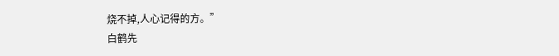烧不掉,人心记得的方。”
白鹤先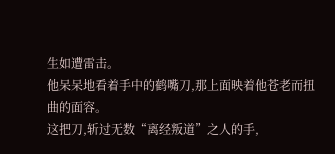生如遭雷击。
他呆呆地看着手中的鹤嘴刀,那上面映着他苍老而扭曲的面容。
这把刀,斩过无数“离经叛道”之人的手,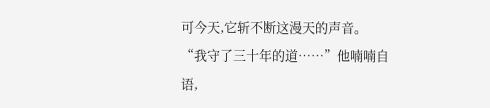可今天,它斩不断这漫天的声音。
“我守了三十年的道……”他喃喃自语,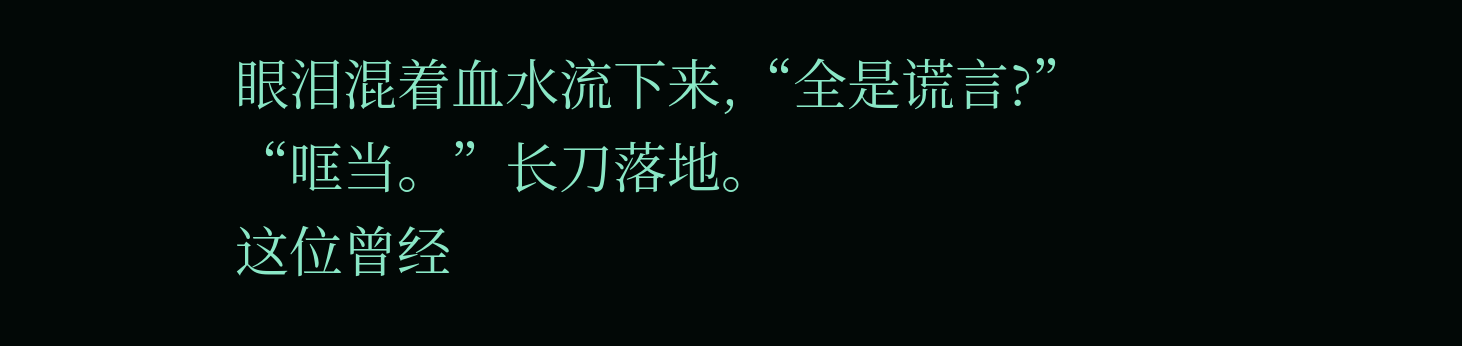眼泪混着血水流下来,“全是谎言?”
“哐当。”长刀落地。
这位曾经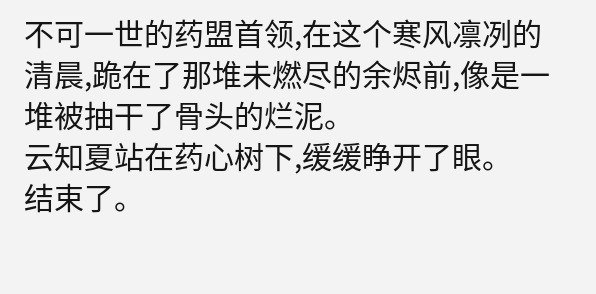不可一世的药盟首领,在这个寒风凛冽的清晨,跪在了那堆未燃尽的余烬前,像是一堆被抽干了骨头的烂泥。
云知夏站在药心树下,缓缓睁开了眼。
结束了。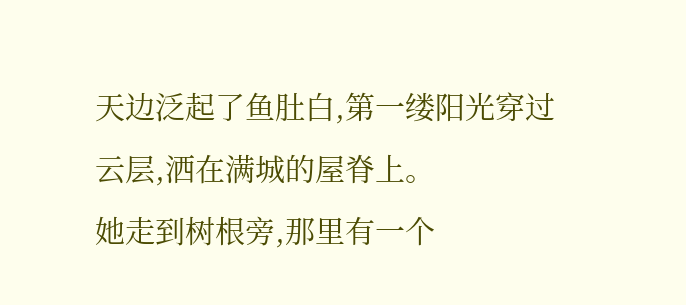天边泛起了鱼肚白,第一缕阳光穿过云层,洒在满城的屋脊上。
她走到树根旁,那里有一个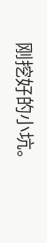刚挖好的小坑。